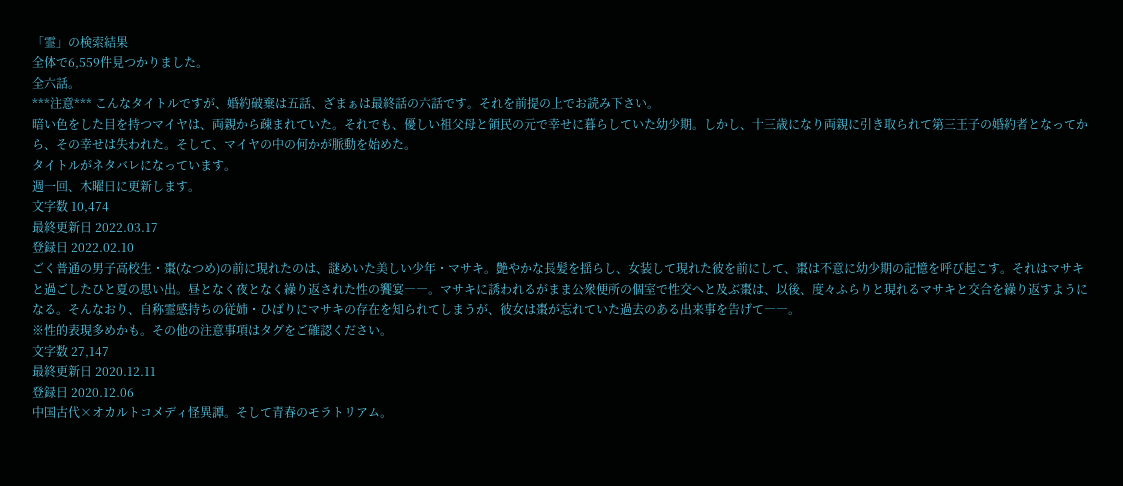「霊」の検索結果
全体で6,559件見つかりました。
全六話。
***注意*** こんなタイトルですが、婚約破棄は五話、ざまぁは最終話の六話です。それを前提の上でお読み下さい。
暗い色をした目を持つマイヤは、両親から疎まれていた。それでも、優しい祖父母と領民の元で幸せに暮らしていた幼少期。しかし、十三歳になり両親に引き取られて第三王子の婚約者となってから、その幸せは失われた。そして、マイヤの中の何かが脈動を始めた。
タイトルがネタバレになっています。
週一回、木曜日に更新します。
文字数 10,474
最終更新日 2022.03.17
登録日 2022.02.10
ごく普通の男子高校生・棗(なつめ)の前に現れたのは、謎めいた美しい少年・マサキ。艶やかな長髪を揺らし、女装して現れた彼を前にして、棗は不意に幼少期の記憶を呼び起こす。それはマサキと過ごしたひと夏の思い出。昼となく夜となく繰り返された性の饗宴――。マサキに誘われるがまま公衆便所の個室で性交へと及ぶ棗は、以後、度々ふらりと現れるマサキと交合を繰り返すようになる。そんなおり、自称霊感持ちの従姉・ひばりにマサキの存在を知られてしまうが、彼女は棗が忘れていた過去のある出来事を告げて――。
※性的表現多めかも。その他の注意事項はタグをご確認ください。
文字数 27,147
最終更新日 2020.12.11
登録日 2020.12.06
中国古代×オカルトコメディ怪異譚。そして青春のモラトリアム。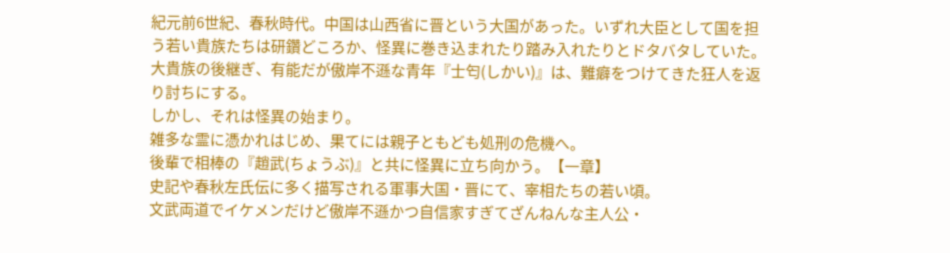紀元前6世紀、春秋時代。中国は山西省に晋という大国があった。いずれ大臣として国を担う若い貴族たちは研鑽どころか、怪異に巻き込まれたり踏み入れたりとドタバタしていた。
大貴族の後継ぎ、有能だが傲岸不遜な青年『士匄(しかい)』は、難癖をつけてきた狂人を返り討ちにする。
しかし、それは怪異の始まり。
雑多な霊に憑かれはじめ、果てには親子ともども処刑の危機へ。
後輩で相棒の『趙武(ちょうぶ)』と共に怪異に立ち向かう。【一章】
史記や春秋左氏伝に多く描写される軍事大国・晋にて、宰相たちの若い頃。
文武両道でイケメンだけど傲岸不遜かつ自信家すぎてざんねんな主人公・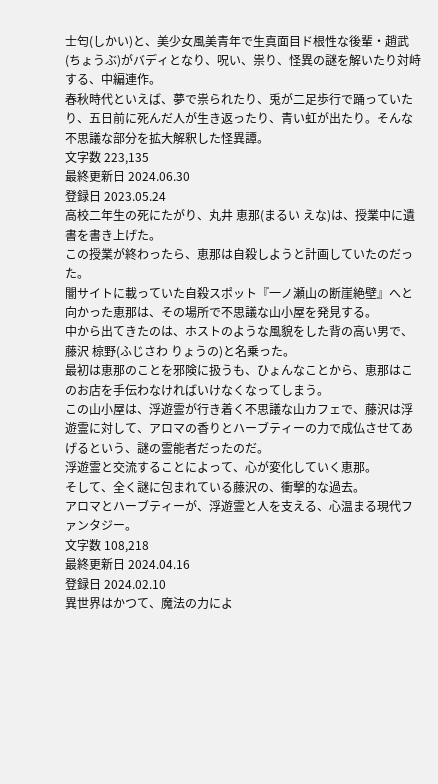士匄(しかい)と、美少女風美青年で生真面目ド根性な後輩・趙武(ちょうぶ)がバディとなり、呪い、祟り、怪異の謎を解いたり対峙する、中編連作。
春秋時代といえば、夢で祟られたり、兎が二足歩行で踊っていたり、五日前に死んだ人が生き返ったり、青い虹が出たり。そんな不思議な部分を拡大解釈した怪異譚。
文字数 223,135
最終更新日 2024.06.30
登録日 2023.05.24
高校二年生の死にたがり、丸井 恵那(まるい えな)は、授業中に遺書を書き上げた。
この授業が終わったら、恵那は自殺しようと計画していたのだった。
闇サイトに載っていた自殺スポット『一ノ瀬山の断崖絶壁』へと向かった恵那は、その場所で不思議な山小屋を発見する。
中から出てきたのは、ホストのような風貌をした背の高い男で、藤沢 椋野(ふじさわ りょうの)と名乗った。
最初は恵那のことを邪険に扱うも、ひょんなことから、恵那はこのお店を手伝わなければいけなくなってしまう。
この山小屋は、浮遊霊が行き着く不思議な山カフェで、藤沢は浮遊霊に対して、アロマの香りとハーブティーの力で成仏させてあげるという、謎の霊能者だったのだ。
浮遊霊と交流することによって、心が変化していく恵那。
そして、全く謎に包まれている藤沢の、衝撃的な過去。
アロマとハーブティーが、浮遊霊と人を支える、心温まる現代ファンタジー。
文字数 108,218
最終更新日 2024.04.16
登録日 2024.02.10
異世界はかつて、魔法の力によ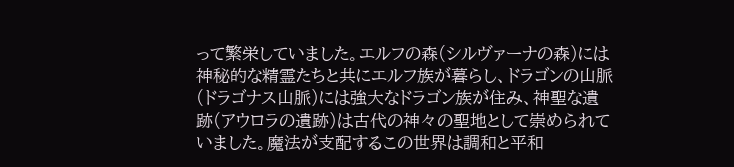って繁栄していました。エルフの森(シルヴァーナの森)には神秘的な精霊たちと共にエルフ族が暮らし、ドラゴンの山脈(ドラゴナス山脈)には強大なドラゴン族が住み、神聖な遺跡(アウロラの遺跡)は古代の神々の聖地として崇められていました。魔法が支配するこの世界は調和と平和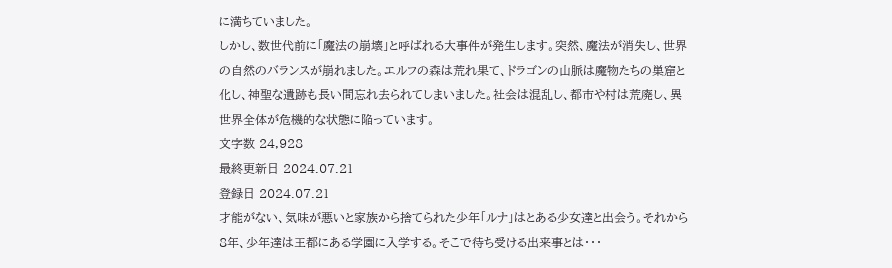に満ちていました。
しかし、数世代前に「魔法の崩壊」と呼ばれる大事件が発生します。突然、魔法が消失し、世界の自然のバランスが崩れました。エルフの森は荒れ果て、ドラゴンの山脈は魔物たちの巣窟と化し、神聖な遺跡も長い間忘れ去られてしまいました。社会は混乱し、都市や村は荒廃し、異世界全体が危機的な状態に陥っています。
文字数 24,928
最終更新日 2024.07.21
登録日 2024.07.21
才能がない、気味が悪いと家族から捨てられた少年「ルナ」はとある少女達と出会う。それから8年、少年達は王都にある学園に入学する。そこで待ち受ける出来事とは・・・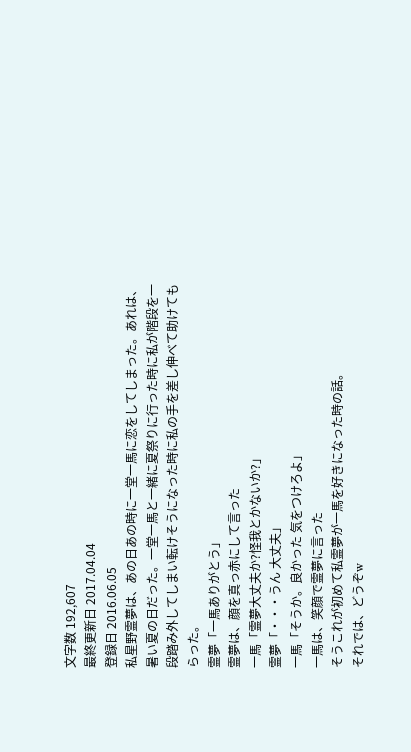文字数 192,607
最終更新日 2017.04.04
登録日 2016.06.05
私星野霊夢は、あの日あの時に一堂一馬に恋をしてしまった。あれは、暑い夏の日だった。一堂一馬と一緒に夏祭りに行った時に私が階段を一段踏み外してしまい転けそうになった時に私の手を差し伸べて助けてもらった。
霊夢「一馬ありがとう」
霊夢は、顔を真っ赤にして言った
一馬「霊夢大丈夫か?怪我とかないか?」
霊夢「・・・うん 大丈夫」
一馬「そうか。良かった 気をつけろよ」
一馬は、笑顔で霊夢に言った
そうこれが初めて私霊夢が一馬を好きになった時の話。
それでは、どうぞw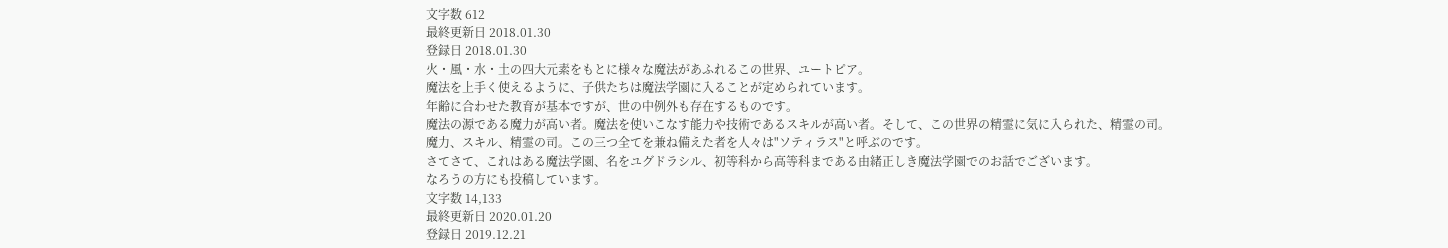文字数 612
最終更新日 2018.01.30
登録日 2018.01.30
火・風・水・土の四大元素をもとに様々な魔法があふれるこの世界、ユートピア。
魔法を上手く使えるように、子供たちは魔法学園に入ることが定められています。
年齢に合わせた教育が基本ですが、世の中例外も存在するものです。
魔法の源である魔力が高い者。魔法を使いこなす能力や技術であるスキルが高い者。そして、この世界の精霊に気に入られた、精霊の司。
魔力、スキル、精霊の司。この三つ全てを兼ね備えた者を人々は"ソティラス"と呼ぶのです。
さてさて、これはある魔法学園、名をユグドラシル、初等科から高等科まである由緒正しき魔法学園でのお話でございます。
なろうの方にも投稿しています。
文字数 14,133
最終更新日 2020.01.20
登録日 2019.12.21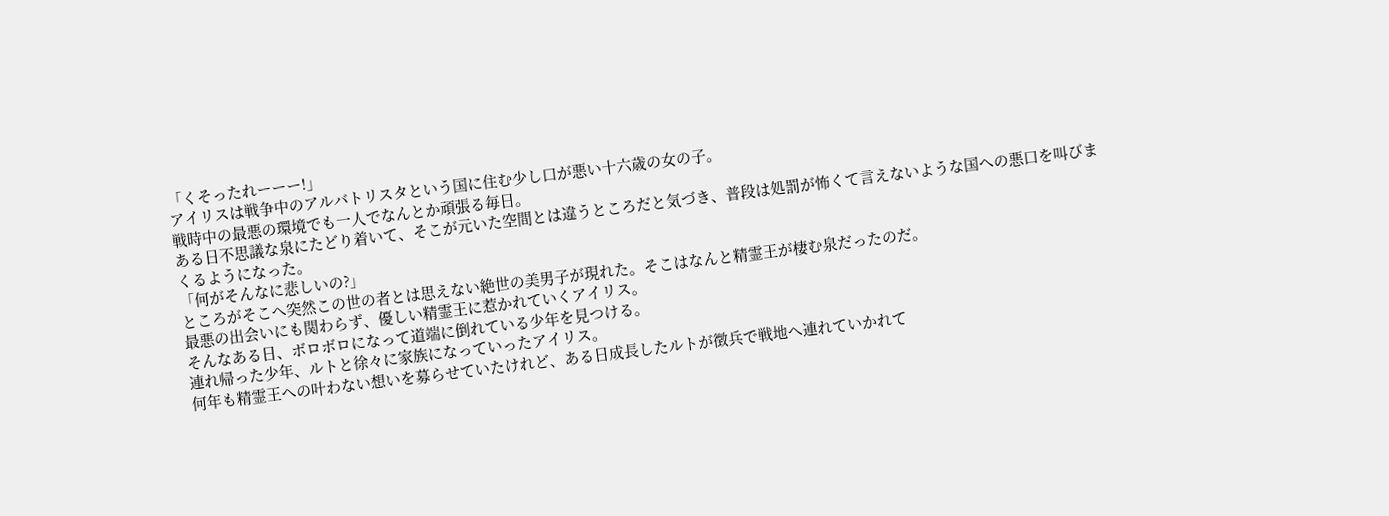「くそったれーーー!」
アイリスは戦争中のアルバトリスタという国に住む少し口が悪い十六歳の女の子。
戦時中の最悪の環境でも一人でなんとか頑張る毎日。
ある日不思議な泉にたどり着いて、そこが元いた空間とは違うところだと気づき、普段は処罰が怖くて言えないような国への悪口を叫びまくるようになった。
「何がそんなに悲しいの?」
ところがそこへ突然この世の者とは思えない絶世の美男子が現れた。そこはなんと精霊王が棲む泉だったのだ。
最悪の出会いにも関わらず、優しい精霊王に惹かれていくアイリス。
そんなある日、ボロボロになって道端に倒れている少年を見つける。
連れ帰った少年、ルトと徐々に家族になっていったアイリス。
何年も精霊王への叶わない想いを募らせていたけれど、ある日成長したルトが徴兵で戦地へ連れていかれて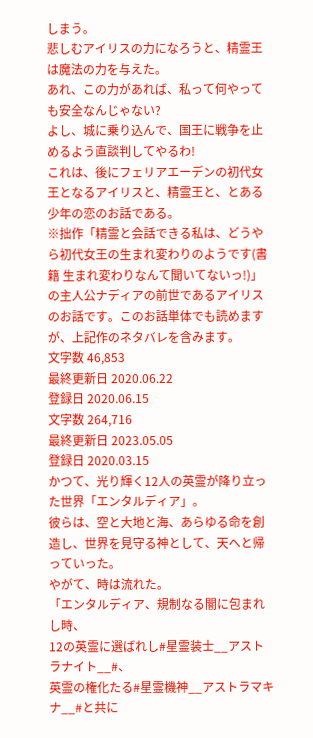しまう。
悲しむアイリスの力になろうと、精霊王は魔法の力を与えた。
あれ、この力があれば、私って何やっても安全なんじゃない?
よし、城に乗り込んで、国王に戦争を止めるよう直談判してやるわ!
これは、後にフェリアエーデンの初代女王となるアイリスと、精霊王と、とある少年の恋のお話である。
※拙作「精霊と会話できる私は、どうやら初代女王の生まれ変わりのようです(書籍 生まれ変わりなんて聞いてないっ!)」の主人公ナディアの前世であるアイリスのお話です。このお話単体でも読めますが、上記作のネタバレを含みます。
文字数 46,853
最終更新日 2020.06.22
登録日 2020.06.15
文字数 264,716
最終更新日 2023.05.05
登録日 2020.03.15
かつて、光り輝く12人の英霊が降り立った世界「エンタルディア」。
彼らは、空と大地と海、あらゆる命を創造し、世界を見守る神として、天へと帰っていった。
やがて、時は流れた。
「エンタルディア、規制なる闇に包まれし時、
12の英霊に選ばれし#星霊装士__アストラナイト__#、
英霊の権化たる#星霊機神__アストラマキナ__#と共に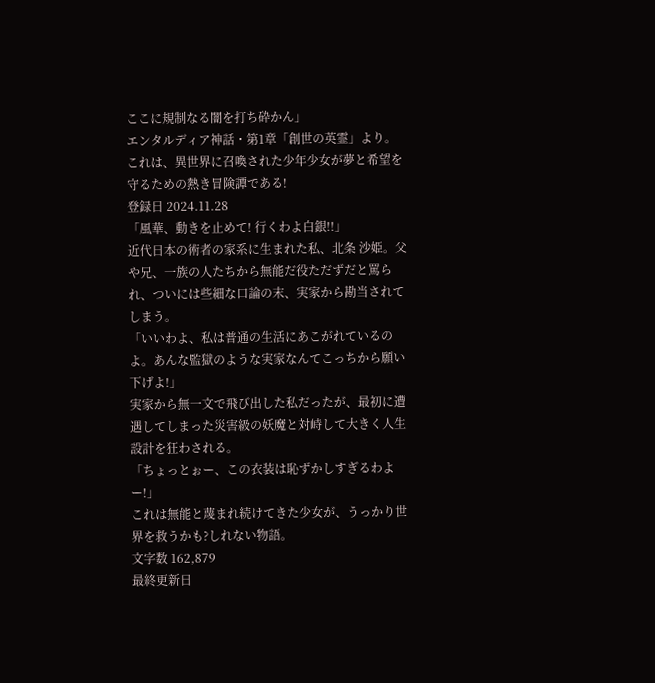ここに規制なる闇を打ち砕かん」
エンタルディア神話・第1章「創世の英霊」より。
これは、異世界に召喚された少年少女が夢と希望を守るための熱き冒険譚である!
登録日 2024.11.28
「風華、動きを止めて! 行くわよ白銀!!」
近代日本の術者の家系に生まれた私、北条 沙姫。父や兄、一族の人たちから無能だ役ただずだと罵られ、ついには些細な口論の末、実家から勘当されてしまう。
「いいわよ、私は普通の生活にあこがれているのよ。あんな監獄のような実家なんてこっちから願い下げよ!」
実家から無一文で飛び出した私だったが、最初に遭遇してしまった災害級の妖魔と対峙して大きく人生設計を狂わされる。
「ちょっとぉー、この衣装は恥ずかしすぎるわよー!」
これは無能と蔑まれ続けてきた少女が、うっかり世界を救うかも?しれない物語。
文字数 162,879
最終更新日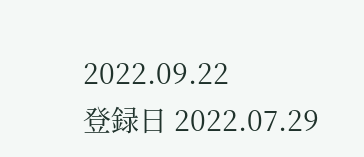2022.09.22
登録日 2022.07.29